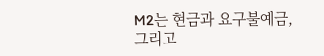M2는 현금과 요구불예금, 그리고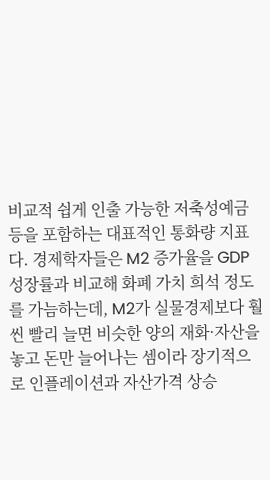비교적 쉽게 인출 가능한 저축성예금 등을 포함하는 대표적인 통화량 지표다. 경제학자들은 M2 증가율을 GDP 성장률과 비교해 화폐 가치 희석 정도를 가늠하는데, M2가 실물경제보다 훨씬 빨리 늘면 비슷한 양의 재화·자산을 놓고 돈만 늘어나는 셈이라 장기적으로 인플레이션과 자산가격 상승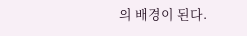의 배경이 된다.